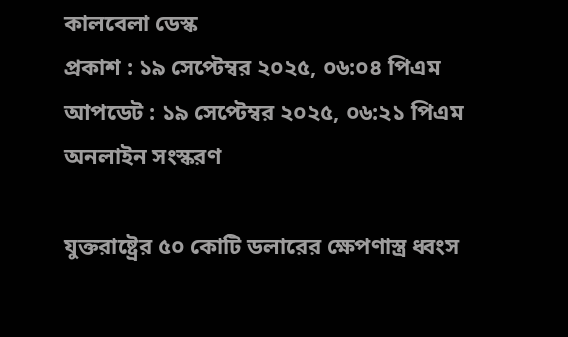কালবেলা ডেস্ক
প্রকাশ : ১৯ সেপ্টেম্বর ২০২৫, ০৬:০৪ পিএম
আপডেট : ১৯ সেপ্টেম্বর ২০২৫, ০৬:২১ পিএম
অনলাইন সংস্করণ

যুক্তরাষ্ট্রের ৫০ কোটি ডলারের ক্ষেপণাস্ত্র ধ্বংস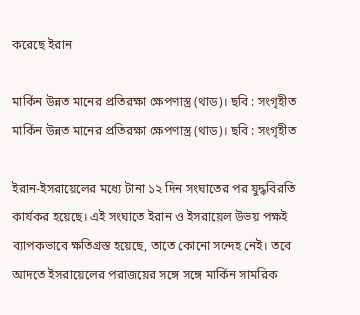করেছে ইরান

মার্কিন উন্নত মানের প্রতিরক্ষা ক্ষেপণাস্ত্র (থাড)। ছবি : সংগৃহীত
মার্কিন উন্নত মানের প্রতিরক্ষা ক্ষেপণাস্ত্র (থাড)। ছবি : সংগৃহীত

ইরান-ইসরায়েলের মধ্যে টানা ১২ দিন সংঘাতের পর যুদ্ধবিরতি কার্যকর হয়েছে। এই সংঘাতে ইরান ও ইসরায়েল উভয় পক্ষই ব্যাপকভাবে ক্ষতিগ্রস্ত হয়েছে, তাতে কোনো সন্দেহ নেই। তবে আদতে ইসরায়েলের পরাজয়ের সঙ্গে সঙ্গে মার্কিন সামরিক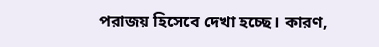পরাজয় হিসেবে দেখা হচ্ছে। কারণ,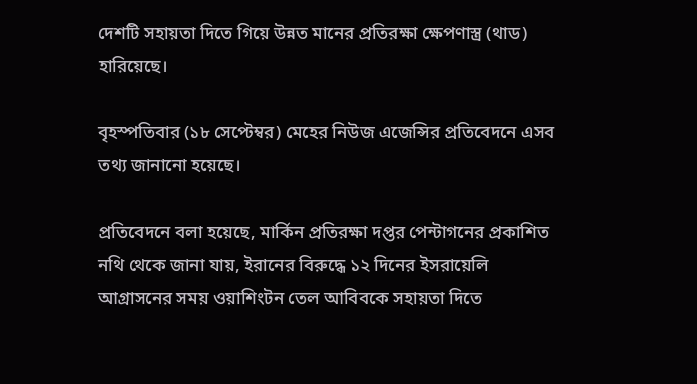দেশটি সহায়তা দিতে গিয়ে উন্নত মানের প্রতিরক্ষা ক্ষেপণাস্ত্র (থাড) হারিয়েছে।

বৃহস্পতিবার (১৮ সেপ্টেম্বর) মেহের নিউজ এজেন্সির প্রতিবেদনে এসব তথ্য জানানো হয়েছে।

প্রতিবেদনে বলা হয়েছে, মার্কিন প্রতিরক্ষা দপ্তর পেন্টাগনের প্রকাশিত নথি থেকে জানা যায়, ইরানের বিরুদ্ধে ১২ দিনের ইসরায়েলি আগ্রাসনের সময় ওয়াশিংটন তেল আবিবকে সহায়তা দিতে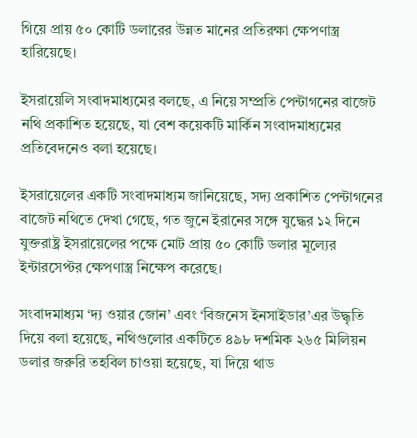গিয়ে প্রায় ৫০ কোটি ডলারের উন্নত মানের প্রতিরক্ষা ক্ষেপণাস্ত্র হারিয়েছে।

ইসরায়েলি সংবাদমাধ্যমের বলছে, এ নিয়ে সম্প্রতি পেন্টাগনের বাজেট নথি প্রকাশিত হয়েছে, যা বেশ কয়েকটি মার্কিন সংবাদমাধ্যমের প্রতিবেদনেও বলা হয়েছে।

ইসরায়েলের একটি সংবাদমাধ্যম জানিয়েছে, সদ্য প্রকাশিত পেন্টাগনের বাজেট নথিতে দেখা গেছে, গত জুনে ইরানের সঙ্গে যুদ্ধের ১২ দিনে যুক্তরাষ্ট্র ইসরায়েলের পক্ষে মোট প্রায় ৫০ কোটি ডলার মূল্যের ইন্টারসেপ্টর ক্ষেপণাস্ত্র নিক্ষেপ করেছে।

সংবাদমাধ্যম ‘দ্য ওয়ার জোন’ এবং ‘বিজনেস ইনসাইডার’এর উদ্ধৃতি দিয়ে বলা হয়েছে, নথিগুলোর একটিতে ৪৯৮ দশমিক ২৬৫ মিলিয়ন ডলার জরুরি তহবিল চাওয়া হয়েছে, যা দিয়ে থাড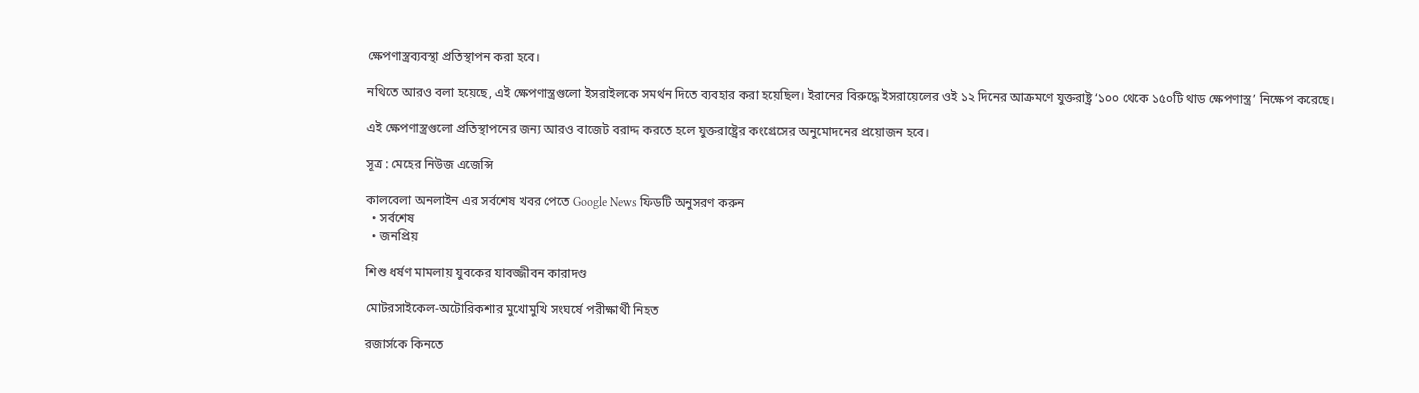ক্ষেপণাস্ত্রব্যবস্থা প্রতিস্থাপন করা হবে।

নথিতে আরও বলা হয়েছে, এই ক্ষেপণাস্ত্রগুলো ইসরাইলকে সমর্থন দিতে ব্যবহার করা হয়েছিল। ইরানের বিরুদ্ধে ইসরায়েলের ওই ১২ দিনের আক্রমণে যুক্তরাষ্ট্র ‘১০০ থেকে ১৫০টি থাড ক্ষেপণাস্ত্র’ নিক্ষেপ করেছে।

এই ক্ষেপণাস্ত্রগুলো প্রতিস্থাপনের জন্য আরও বাজেট বরাদ্দ করতে হলে যুক্তরাষ্ট্রের কংগ্রেসের অনুমোদনের প্রয়োজন হবে।

সূত্র : মেহের নিউজ এজেন্সি

কালবেলা অনলাইন এর সর্বশেষ খবর পেতে Google News ফিডটি অনুসরণ করুন
  • সর্বশেষ
  • জনপ্রিয়

শিশু ধর্ষণ মামলায় যুবকের যাবজ্জীবন কারাদণ্ড

মোটরসাইকেল-অটোরিকশার মুখোমুখি সংঘর্ষে পরীক্ষার্থী নিহত

রজার্সকে কিনতে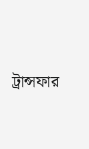ট্রান্সফার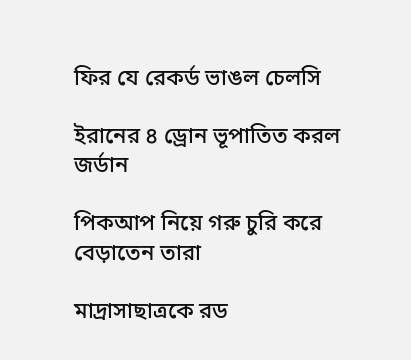ফির যে রেকর্ড ভাঙল চেলসি

ইরানের ৪ ড্রোন ভূপাতিত করল জর্ডান

পিকআপ নিয়ে গরু চুরি করে বেড়াতেন তারা

মাদ্রাসাছাত্রকে রড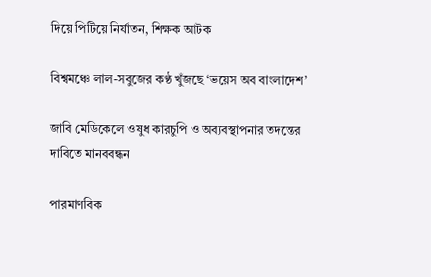দিয়ে পিটিয়ে নির্যাতন, শিক্ষক আটক

বিশ্বমঞ্চে লাল-সবুজের কণ্ঠ খুঁজছে ‘ভয়েস অব বাংলাদেশ’

জাবি মেডিকেলে ওষুধ কারচুপি ও অব্যবস্থাপনার তদন্তের দাবিতে মানববন্ধন

পারমাণবিক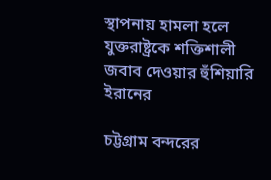স্থাপনায় হামলা হলে যুক্তরাষ্ট্রকে শক্তিশালী জবাব দেওয়ার হুঁশিয়ারি ইরানের

চট্টগ্রাম বন্দরের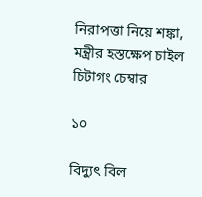নিরাপত্তা নিয়ে শঙ্কা, মন্ত্রীর হস্তক্ষেপ চাইল চিটাগং চেম্বার

১০

বিদ্যুৎ বিল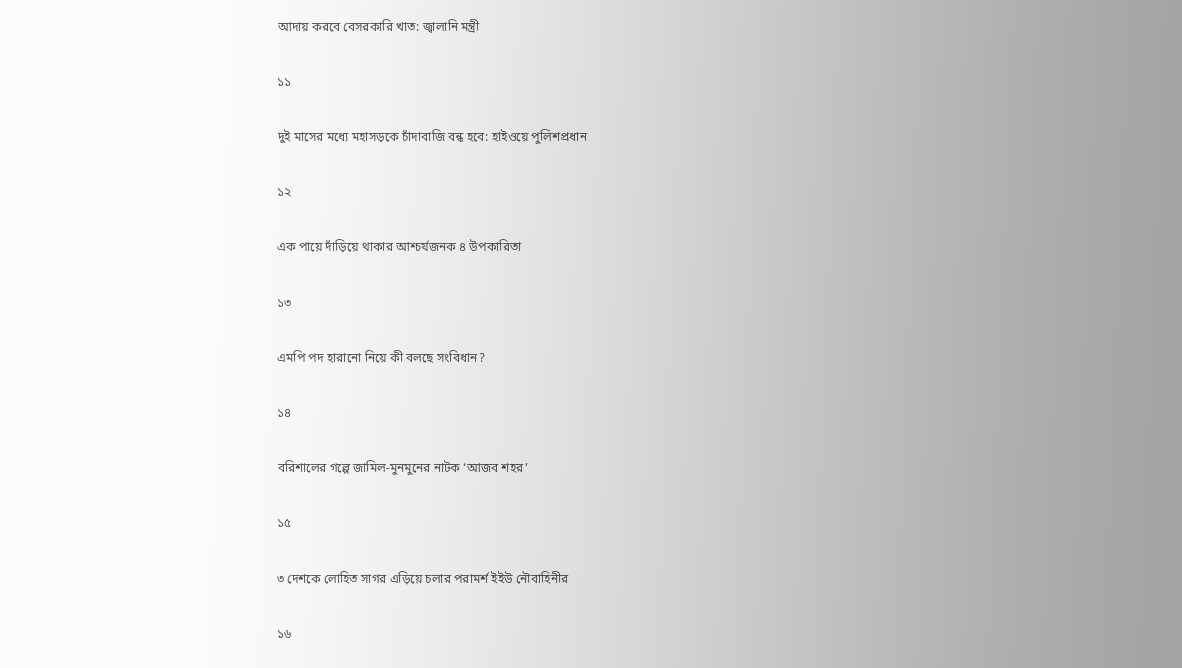আদায় করবে বেসরকারি খাত: জ্বালানি মন্ত্রী

১১

দুই মাসের মধ্যে মহাসড়কে চাঁদাবাজি বন্ধ হবে: হাইওয়ে পুলিশপ্রধান

১২

এক পায়ে দাঁড়িয়ে থাকার আশ্চর্যজনক ৪ উপকারিতা

১৩

এমপি পদ হারানো নিয়ে কী বলছে সংবিধান?

১৪

বরিশালের গল্পে জামিল-মুনমুনের নাটক ‘আজব শহর’

১৫

৩ দেশকে লোহিত সাগর এড়িয়ে চলার পরামর্শ ইইউ নৌবাহিনীর

১৬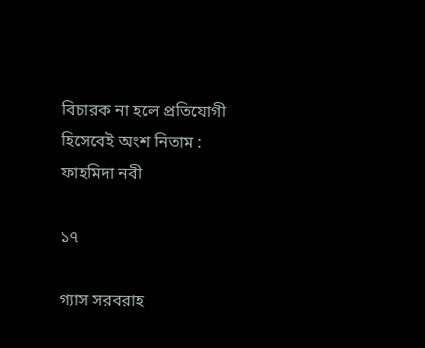বিচারক না হলে প্রতিযোগী হিসেবেই অংশ নিতাম : ফাহমিদা নবী

১৭

গ্যাস সরবরাহ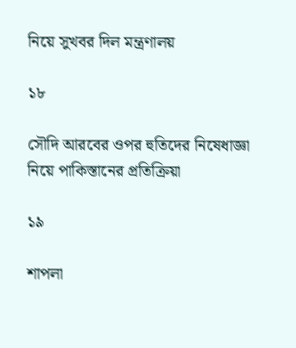নিয়ে সুখবর দিল মন্ত্রণালয়

১৮

সৌদি আরবের ওপর হুতিদের নিষেধাজ্ঞা নিয়ে পাকিস্তানের প্রতিক্রিয়া

১৯

শাপলা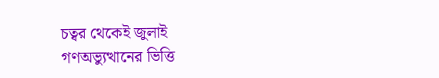চত্বর থেকেই জুলাই গণঅভ্যুত্থানের ভিত্তি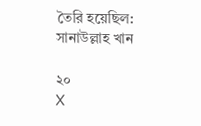তৈরি হয়েছিল: সানাউল্লাহ খান

২০
X